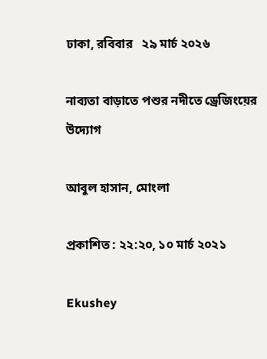ঢাকা, রবিবার   ২৯ মার্চ ২০২৬

নাব্যতা বাড়াতে পশুর নদীতে ড্রেজিংয়ের উদ্যোগ

আবুল হাসান, মোংলা

প্রকাশিত : ২২:২০, ১০ মার্চ ২০২১

Ekushey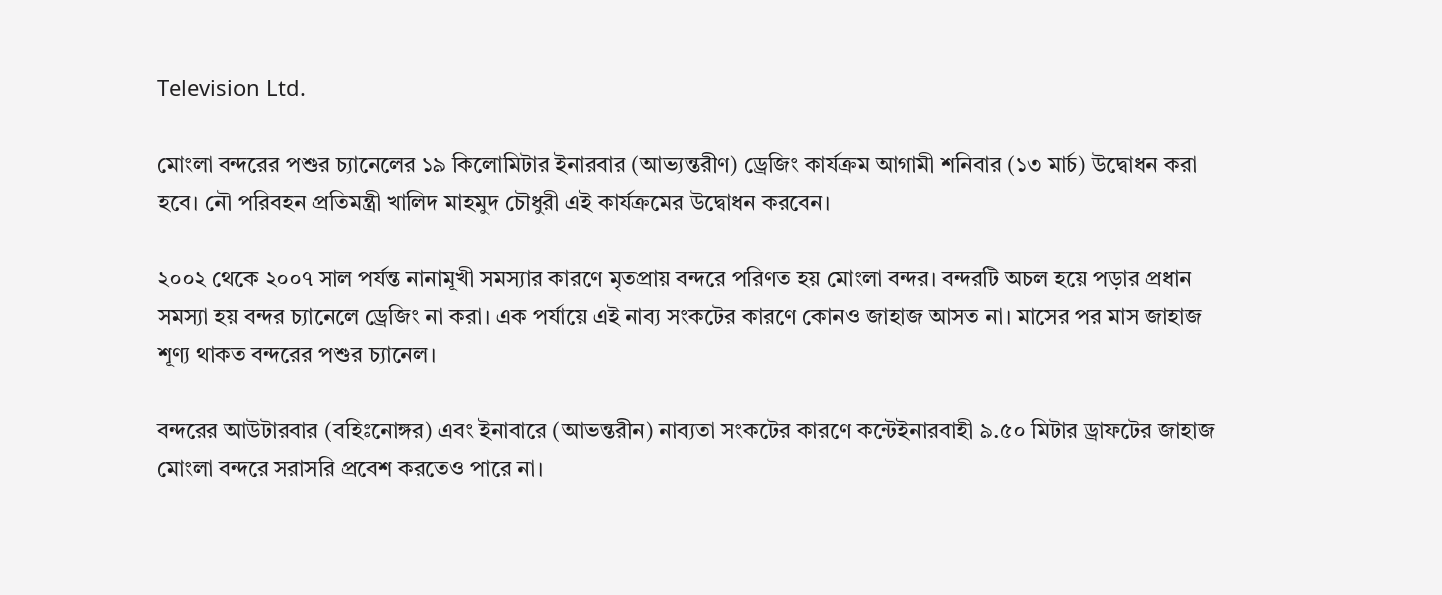Television Ltd.

মোংলা বন্দরের পশুর চ্যানেলের ১৯ কিলোমিটার ইনারবার (আভ্যন্তরীণ) ড্রেজিং কার্যক্রম আগামী শনিবার (১৩ মার্চ) উদ্বোধন করা হবে। নৌ পরিবহন প্রতিমন্ত্রী খালিদ মাহমুদ চৌধুরী এই কার্যক্রমের উদ্বোধন করবেন।

২০০২ থেকে ২০০৭ সাল পর্যন্ত নানামূখী সমস্যার কারণে মৃতপ্রায় বন্দরে পরিণত হয় মোংলা বন্দর। বন্দরটি অচল হয়ে পড়ার প্রধান সমস্যা হয় বন্দর চ্যানেলে ড্রেজিং না করা। এক পর্যায়ে এই নাব্য সংকটের কারণে কোনও জাহাজ আসত না। মাসের পর মাস জাহাজ শূণ্য থাকত বন্দরের পশুর চ্যানেল।

বন্দরের আউটারবার (বহিঃনোঙ্গর) এবং ইনাবারে (আভন্তরীন) নাব্যতা সংকটের কারণে কন্টেইনারবাহী ৯.৫০ মিটার ড্রাফটের জাহাজ মোংলা বন্দরে সরাসরি প্রবেশ করতেও পারে না।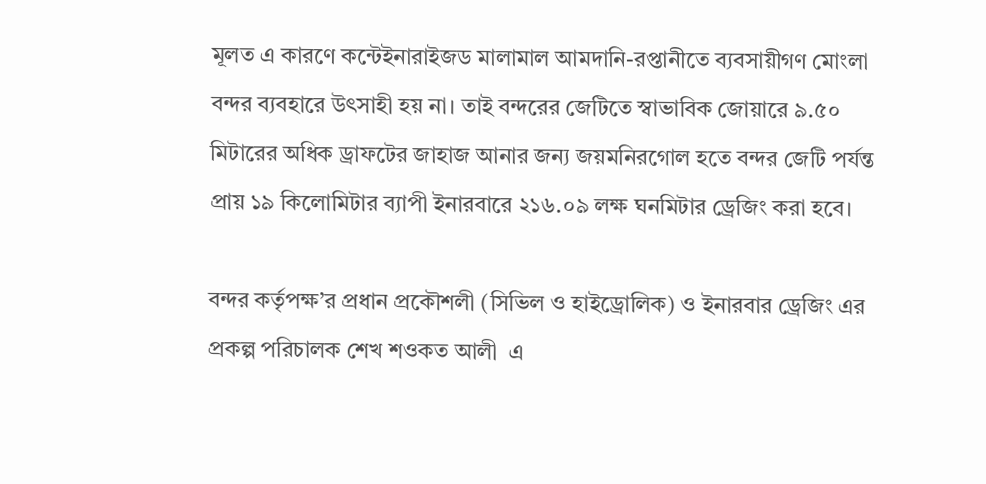মূলত এ কারণে কন্টেইনারাইজড মালামাল আমদানি-রপ্তানীতে ব্যবসায়ীগণ মোংলা বন্দর ব্যবহারে উৎসাহী হয় না। তাই বন্দরের জেটিতে স্বাভাবিক জোয়ারে ৯.৫০ মিটারের অধিক ড্রাফটের জাহাজ আনার জন্য জয়মনিরগোল হতে বন্দর জেটি পর্যন্ত প্রায় ১৯ কিলোমিটার ব্যাপী ইনারবারে ২১৬.০৯ লক্ষ ঘনমিটার ড্রেজিং করা হবে।

বন্দর কর্তৃপক্ষ’র প্রধান প্রকৌশলী (সিভিল ও হাইড্রোলিক) ও ইনারবার ড্রেজিং এর প্রকল্প পরিচালক শেখ শওকত আলী  এ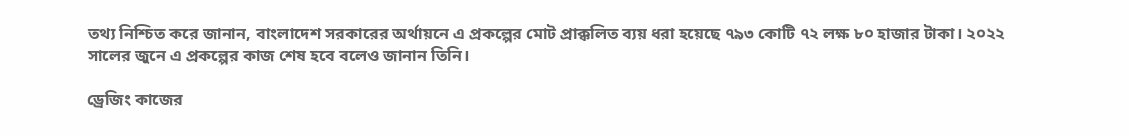তথ্য নিশ্চিত করে জানান, বাংলাদেশ সরকারের অর্থায়নে এ প্রকল্পের মোট প্রাক্কলিত ব্যয় ধরা হয়েছে ৭৯৩ কোটি ৭২ লক্ষ ৮০ হাজার টাকা। ২০২২ সালের জুনে এ প্রকল্পের কাজ শেষ হবে বলেও জানান তিনি।

ড্রেজিং কাজের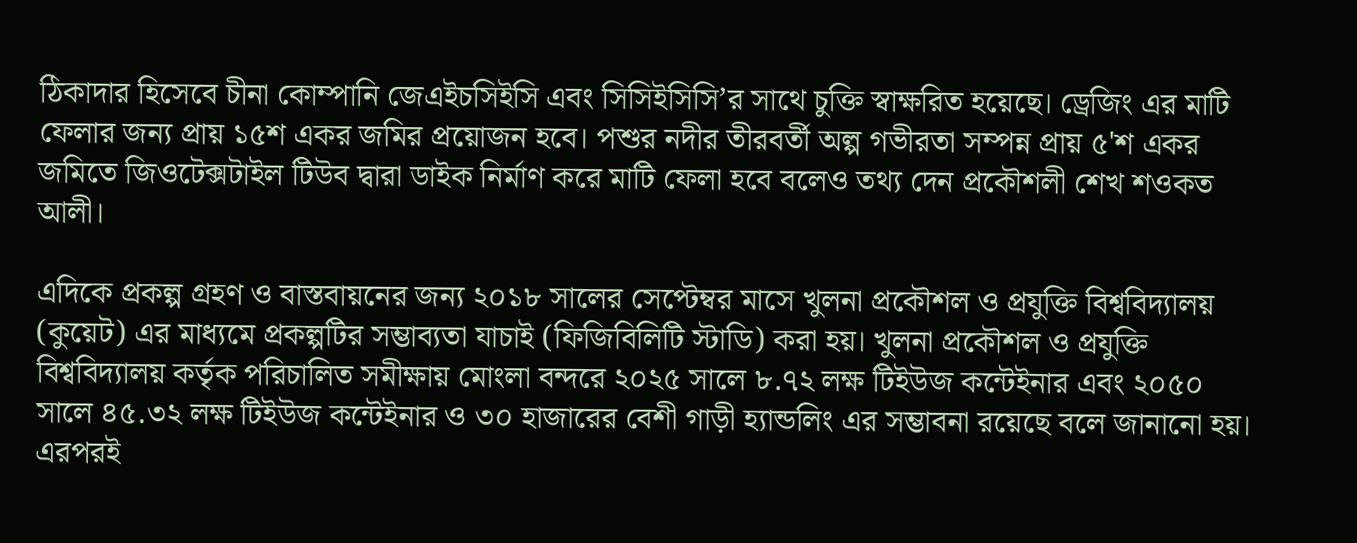ঠিকাদার হিসেবে চীনা কোম্পানি জেএইচসিইসি এবং সিসিইসিসি’র সাথে চুক্তি স্বাক্ষরিত হয়েছে। ড্রেজিং এর মাটি ফেলার জন্য প্রায় ১৫শ একর জমির প্রয়োজন হবে। পশুর নদীর তীরবর্তী অল্প গভীরতা সম্পন্ন প্রায় ৫'শ একর জমিতে জিওটেক্সটাইল টিউব দ্বারা ডাইক নির্মাণ করে মাটি ফেলা হবে বলেও তথ্য দেন প্রকৌশলী শেখ শওকত আলী।

এদিকে প্রকল্প গ্রহণ ও বাস্তবায়নের জন্য ২০১৮ সালের সেপ্টেম্বর মাসে খুলনা প্রকৌশল ও প্রযুক্তি বিশ্ববিদ্যালয় (কুয়েট) এর মাধ্যমে প্রকল্পটির সম্ভাব্যতা যাচাই (ফিজিবিলিটি স্টাডি) করা হয়। খুলনা প্রকৌশল ও প্রযুক্তি বিশ্ববিদ্যালয় কর্তৃক পরিচালিত সমীক্ষায় মোংলা বন্দরে ২০২৫ সালে ৮.৭২ লক্ষ টিইউজ কন্টেইনার এবং ২০৫০ সালে ৪৫.৩২ লক্ষ টিইউজ কন্টেইনার ও ৩০ হাজারের বেশী গাড়ী হ্যান্ডলিং এর সম্ভাবনা রয়েছে বলে জানানো হয়। এরপরই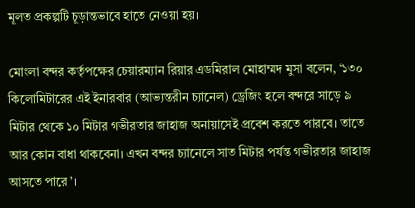মূলত প্রকল্পটি চূড়ান্তভাবে হাতে নেওয়া হয়।

মোংলা বন্দর কর্তৃপক্ষের চেয়ারম্যান রিয়ার এডমিরাল মোহাম্মদ মুসা বলেন, ‘১৩০ কিলোমিটারের এই ইনারবার (আভ্যন্তরীন চ্যানেল) ড্রেজিং হলে বন্দরে সাড়ে ৯ মিটার থেকে ১০ মিটার গভীরতার জাহাজ অনায়াসেই প্রবেশ করতে পারবে। তাতে আর কোন বাধা থাকবেনা। এখন বন্দর চ্যানেলে সাত মিটার পর্যন্ত গভীরতার জাহাজ আসতে পারে’।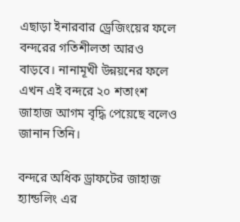এছাড়া ইনারবার ড্রেজিংয়ের ফলে বন্দরের গতিশীলতা আরও বাড়বে। নানামূখী উন্নয়নের ফলে এখন এই বন্দরে ২০ শতাংশ জাহাজ আগম বৃদ্ধি পেয়েছে বলেও জানান তিনি।

বন্দরে অধিক ড্রাফটের জাহাজ হ্যান্ডলিং এর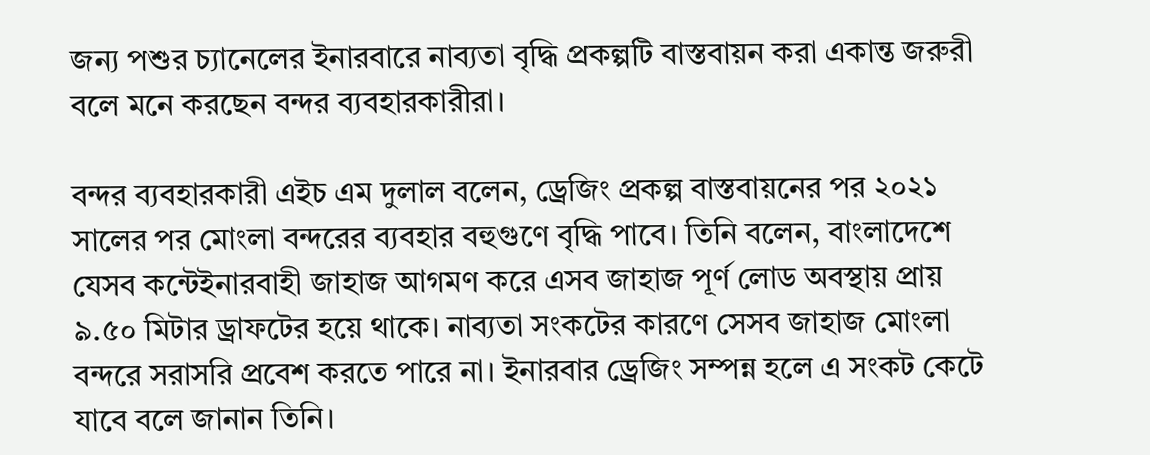জন্য পশুর চ্যানেলের ইনারবারে নাব্যতা বৃদ্ধি প্রকল্পটি বাস্তবায়ন করা একান্ত জরুরী বলে মনে করছেন বন্দর ব্যবহারকারীরা।

বন্দর ব্যবহারকারী এইচ এম দুলাল বলেন, ড্রেজিং প্রকল্প বাস্তবায়নের পর ২০২১ সালের পর মোংলা বন্দরের ব্যবহার বহুগুণে বৃদ্ধি পাবে। তিনি বলেন, বাংলাদেশে যেসব কন্টেইনারবাহী জাহাজ আগমণ করে এসব জাহাজ পূর্ণ লোড অবস্থায় প্রায় ৯.৫০ মিটার ড্রাফটের হয়ে থাকে। নাব্যতা সংকটের কারণে সেসব জাহাজ মোংলা বন্দরে সরাসরি প্রবেশ করতে পারে না। ইনারবার ড্রেজিং সম্পন্ন হলে এ সংকট কেটে যাবে বলে জানান তিনি।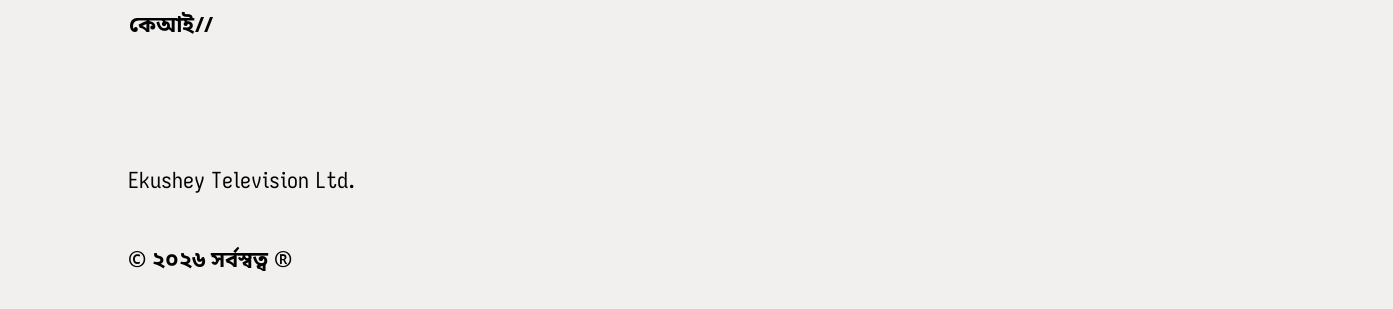কেআই//



Ekushey Television Ltd.

© ২০২৬ সর্বস্বত্ব ®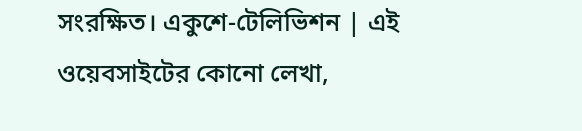সংরক্ষিত। একুশে-টেলিভিশন | এই ওয়েবসাইটের কোনো লেখা,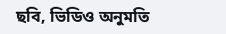ছবি, ভিডিও অনুমতি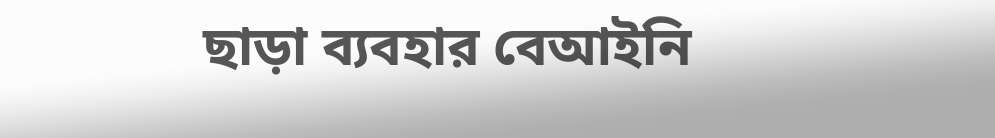ছাড়া ব্যবহার বেআইনি